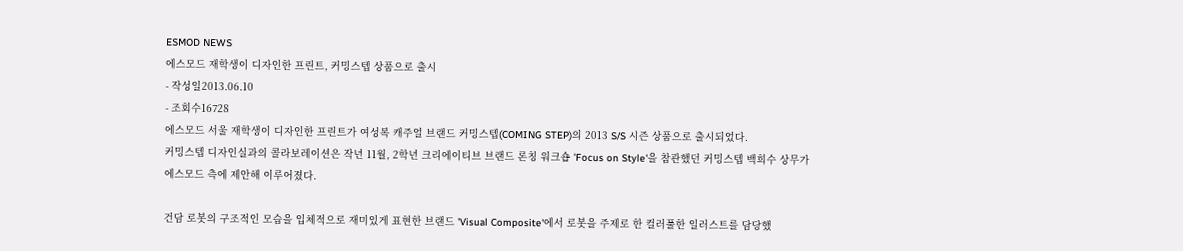ESMOD NEWS
에스모드 재학생이 디자인한 프린트, 커밍스텝 상품으로 출시
- 작성일2013.06.10
- 조회수16728
에스모드 서울 재학생이 디자인한 프린트가 여성복 캐주얼 브랜드 커밍스텝(COMING STEP)의 2013 S/S 시즌 상품으로 출시되었다.
커밍스텝 디자인실과의 콜라보레이션은 작년 11월, 2학년 크리에이티브 브랜드 론칭 워크숍 'Focus on Style'을 참관했던 커밍스텝 백희수 상무가 에스모드 측에 제안해 이루어졌다.

건담 로봇의 구조적인 모습을 입체적으로 재미있게 표현한 브랜드 'Visual Composite'에서 로봇을 주제로 한 컬러풀한 일러스트를 담당했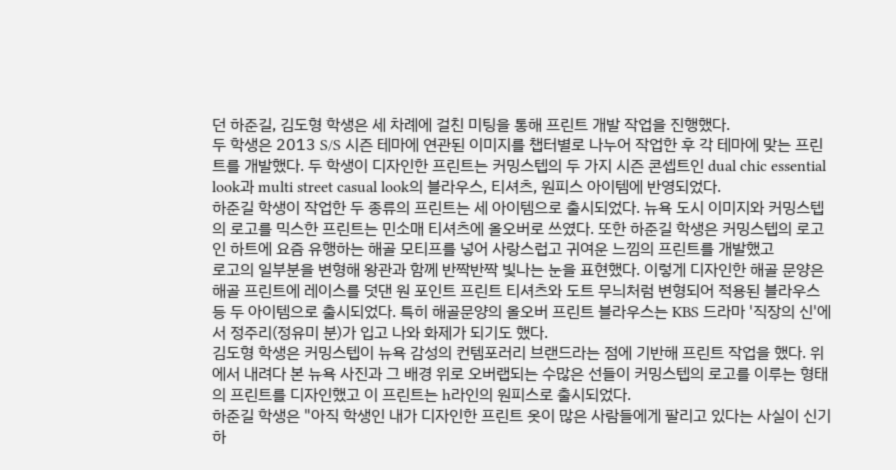던 하준길, 김도형 학생은 세 차례에 걸친 미팅을 통해 프린트 개발 작업을 진행했다.
두 학생은 2013 S/S 시즌 테마에 연관된 이미지를 챕터별로 나누어 작업한 후 각 테마에 맞는 프린트를 개발했다. 두 학생이 디자인한 프린트는 커밍스텝의 두 가지 시즌 콘셉트인 dual chic essential look과 multi street casual look의 블라우스, 티셔츠, 원피스 아이템에 반영되었다.
하준길 학생이 작업한 두 종류의 프린트는 세 아이템으로 출시되었다. 뉴욕 도시 이미지와 커밍스텝의 로고를 믹스한 프린트는 민소매 티셔츠에 올오버로 쓰였다. 또한 하준길 학생은 커밍스텝의 로고인 하트에 요즘 유행하는 해골 모티프를 넣어 사랑스럽고 귀여운 느낌의 프린트를 개발했고
로고의 일부분을 변형해 왕관과 함께 반짝반짝 빛나는 눈을 표현했다. 이렇게 디자인한 해골 문양은 해골 프린트에 레이스를 덧댄 원 포인트 프린트 티셔츠와 도트 무늬처럼 변형되어 적용된 블라우스 등 두 아이템으로 출시되었다. 특히 해골문양의 올오버 프린트 블라우스는 KBS 드라마 '직장의 신'에서 정주리(정유미 분)가 입고 나와 화제가 되기도 했다.
김도형 학생은 커밍스텝이 뉴욕 감성의 컨템포러리 브랜드라는 점에 기반해 프린트 작업을 했다. 위에서 내려다 본 뉴욕 사진과 그 배경 위로 오버랩되는 수많은 선들이 커밍스텝의 로고를 이루는 형태의 프린트를 디자인했고 이 프린트는 h라인의 원피스로 출시되었다.
하준길 학생은 "아직 학생인 내가 디자인한 프린트 옷이 많은 사람들에게 팔리고 있다는 사실이 신기하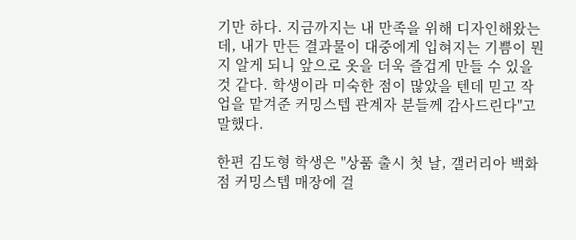기만 하다. 지금까지는 내 만족을 위해 디자인해왔는데, 내가 만든 결과물이 대중에게 입혀지는 기쁨이 뭔지 알게 되니 앞으로 옷을 더욱 즐겁게 만들 수 있을 것 같다. 학생이라 미숙한 점이 많았을 텐데 믿고 작업을 맡겨준 커밍스텝 관계자 분들께 감사드린다"고 말했다.

한편 김도형 학생은 "상품 출시 첫 날, 갤러리아 백화점 커밍스텝 매장에 걸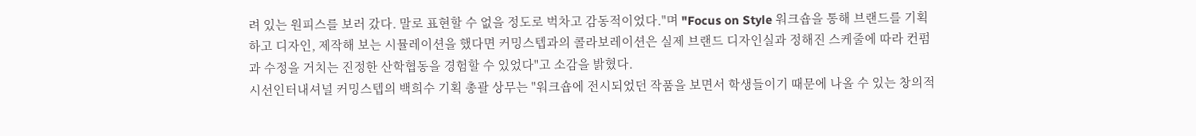려 있는 원피스를 보러 갔다. 말로 표현할 수 없을 정도로 벅차고 감동적이었다."며 "Focus on Style 워크숍을 통해 브랜드를 기획하고 디자인, 제작해 보는 시뮬레이션을 했다면 커밍스텝과의 콜라보레이션은 실제 브랜드 디자인실과 정해진 스케줄에 따라 컨펌과 수정을 거치는 진정한 산학협동을 경험할 수 있었다"고 소감을 밝혔다.
시선인터내셔널 커밍스텝의 백희수 기획 총괄 상무는 "워크숍에 전시되었던 작품을 보면서 학생들이기 때문에 나올 수 있는 창의적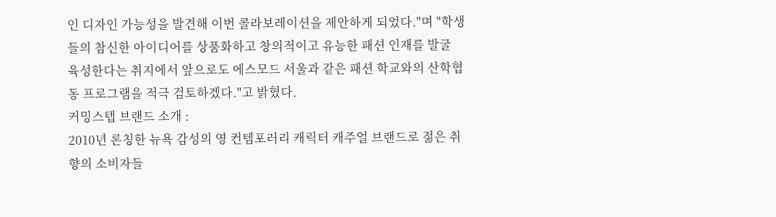인 디자인 가능성을 발견해 이번 콜라보레이션을 제안하게 되었다."며 "학생들의 참신한 아이디어를 상품화하고 창의적이고 유능한 패션 인재를 발굴 육성한다는 취지에서 앞으로도 에스모드 서울과 같은 패션 학교와의 산학협동 프로그램을 적극 검토하겠다."고 밝혔다.
커밍스텝 브랜드 소개 :
2010년 론칭한 뉴욕 감성의 영 컨템포러리 캐릭터 캐주얼 브랜드로 젊은 취향의 소비자들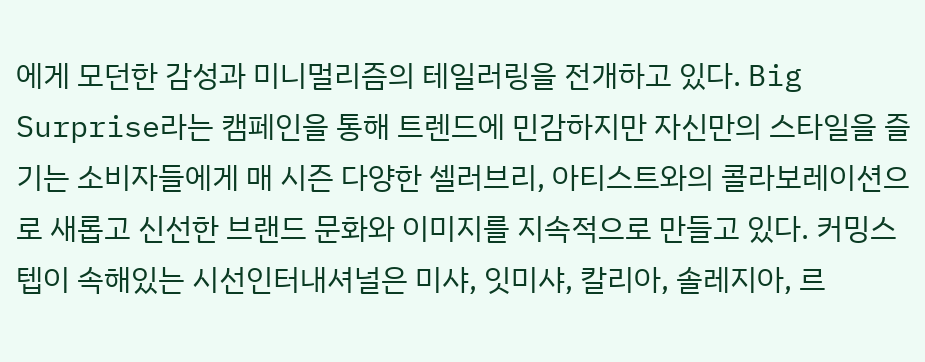에게 모던한 감성과 미니멀리즘의 테일러링을 전개하고 있다. Big Surprise라는 캠페인을 통해 트렌드에 민감하지만 자신만의 스타일을 즐기는 소비자들에게 매 시즌 다양한 셀러브리, 아티스트와의 콜라보레이션으로 새롭고 신선한 브랜드 문화와 이미지를 지속적으로 만들고 있다. 커밍스텝이 속해있는 시선인터내셔널은 미샤, 잇미샤, 칼리아, 솔레지아, 르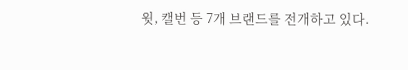윗, 캘번 등 7개 브랜드를 전개하고 있다.